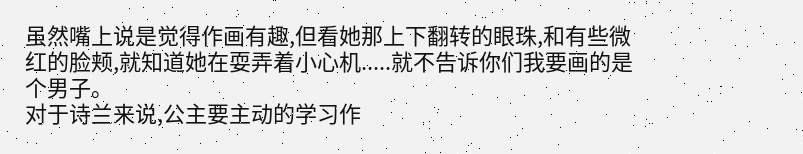虽然嘴上说是觉得作画有趣,但看她那上下翻转的眼珠,和有些微红的脸颊,就知道她在耍弄着小心机.....就不告诉你们我要画的是个男子。
对于诗兰来说,公主要主动的学习作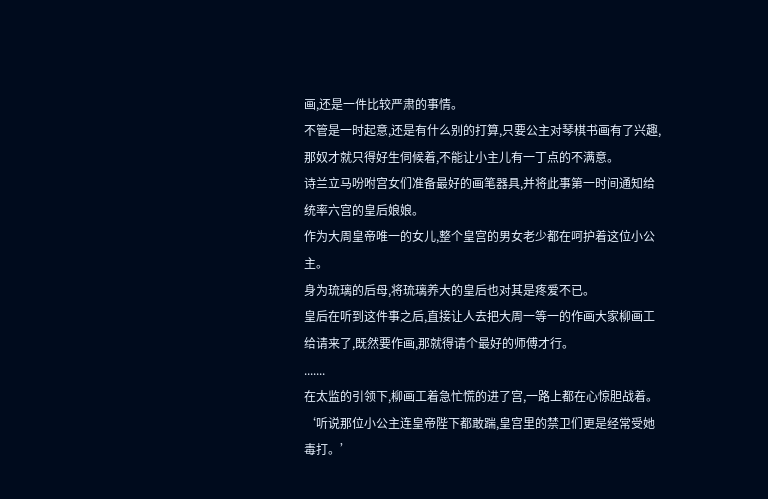画,还是一件比较严肃的事情。
不管是一时起意,还是有什么别的打算,只要公主对琴棋书画有了兴趣,那奴才就只得好生伺候着,不能让小主儿有一丁点的不满意。
诗兰立马吩咐宫女们准备最好的画笔器具,并将此事第一时间通知给统率六宫的皇后娘娘。
作为大周皇帝唯一的女儿,整个皇宫的男女老少都在呵护着这位小公主。
身为琉璃的后母,将琉璃养大的皇后也对其是疼爱不已。
皇后在听到这件事之后,直接让人去把大周一等一的作画大家柳画工给请来了,既然要作画,那就得请个最好的师傅才行。
.......
在太监的引领下,柳画工着急忙慌的进了宫,一路上都在心惊胆战着。
‘听说那位小公主连皇帝陛下都敢踹,皇宫里的禁卫们更是经常受她毒打。’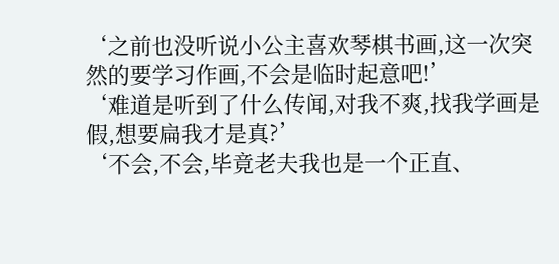‘之前也没听说小公主喜欢琴棋书画,这一次突然的要学习作画,不会是临时起意吧!’
‘难道是听到了什么传闻,对我不爽,找我学画是假,想要扁我才是真?’
‘不会,不会,毕竟老夫我也是一个正直、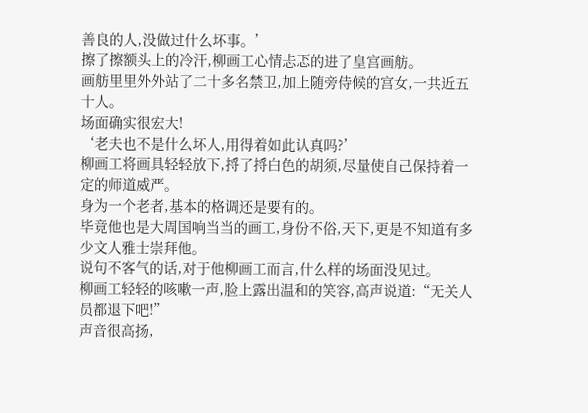善良的人,没做过什么坏事。’
擦了擦额头上的冷汗,柳画工心情忐忑的进了皇宫画舫。
画舫里里外外站了二十多名禁卫,加上随旁侍候的宫女,一共近五十人。
场面确实很宏大!
‘老夫也不是什么坏人,用得着如此认真吗?’
柳画工将画具轻轻放下,捋了捋白色的胡须,尽量使自己保持着一定的师道威严。
身为一个老者,基本的格调还是要有的。
毕竟他也是大周国响当当的画工,身份不俗,天下,更是不知道有多少文人雅士崇拜他。
说句不客气的话,对于他柳画工而言,什么样的场面没见过。
柳画工轻轻的咳嗽一声,脸上露出温和的笑容,高声说道:“无关人员都退下吧!”
声音很高扬,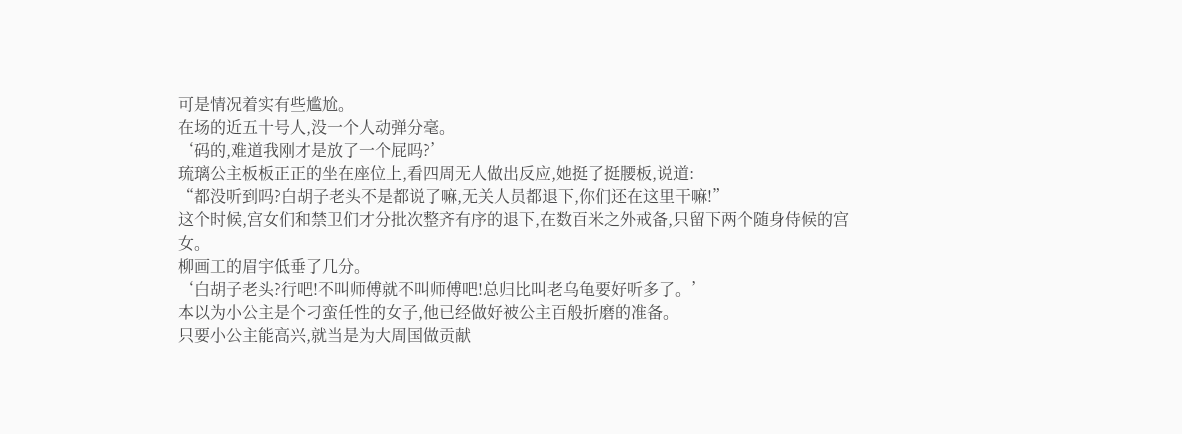可是情况着实有些尴尬。
在场的近五十号人,没一个人动弹分毫。
‘码的,难道我刚才是放了一个屁吗?’
琉璃公主板板正正的坐在座位上,看四周无人做出反应,她挺了挺腰板,说道:
“都没听到吗?白胡子老头不是都说了嘛,无关人员都退下,你们还在这里干嘛!”
这个时候,宫女们和禁卫们才分批次整齐有序的退下,在数百米之外戒备,只留下两个随身侍候的宫女。
柳画工的眉宇低垂了几分。
‘白胡子老头?行吧!不叫师傅就不叫师傅吧!总归比叫老乌龟要好听多了。’
本以为小公主是个刁蛮任性的女子,他已经做好被公主百般折磨的准备。
只要小公主能高兴,就当是为大周国做贡献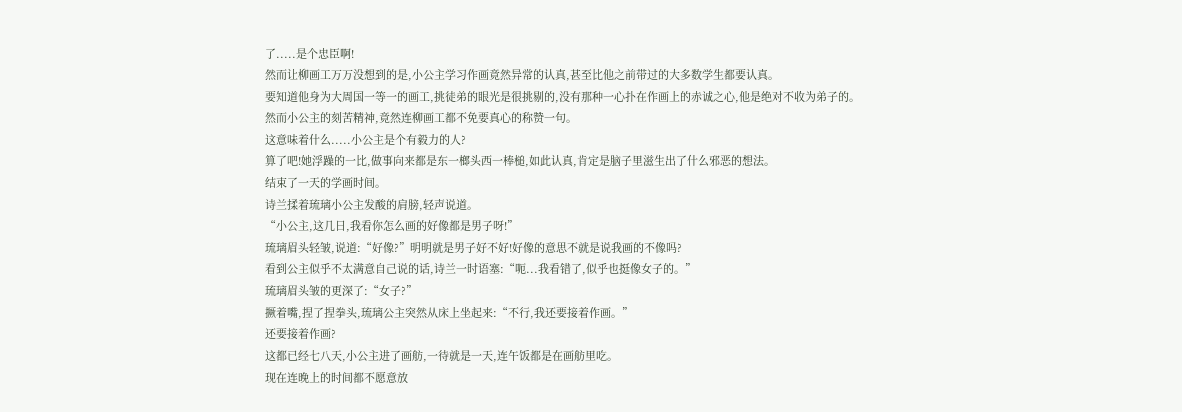了.....是个忠臣啊!
然而让柳画工万万没想到的是,小公主学习作画竟然异常的认真,甚至比他之前带过的大多数学生都要认真。
要知道他身为大周国一等一的画工,挑徒弟的眼光是很挑剔的,没有那种一心扑在作画上的赤诚之心,他是绝对不收为弟子的。
然而小公主的刻苦精神,竟然连柳画工都不免要真心的称赞一句。
这意味着什么.....小公主是个有毅力的人?
算了吧!她浮躁的一比,做事向来都是东一榔头西一棒槌,如此认真,肯定是脑子里滋生出了什么邪恶的想法。
结束了一天的学画时间。
诗兰揉着琉璃小公主发酸的肩膀,轻声说道。
“小公主,这几日,我看你怎么画的好像都是男子呀!”
琉璃眉头轻皱,说道:“好像?”明明就是男子好不好!好像的意思不就是说我画的不像吗?
看到公主似乎不太满意自己说的话,诗兰一时语塞:“呃...我看错了,似乎也挺像女子的。”
琉璃眉头皱的更深了:“女子?”
撅着嘴,捏了捏拳头,琉璃公主突然从床上坐起来:“不行,我还要接着作画。”
还要接着作画?
这都已经七八天,小公主进了画舫,一待就是一天,连午饭都是在画舫里吃。
现在连晚上的时间都不愿意放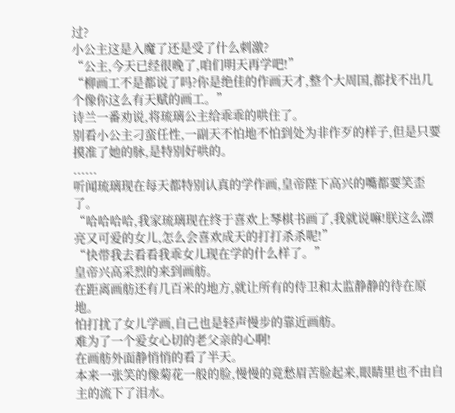过?
小公主这是入魔了还是受了什么刺激?
“公主,今天已经很晚了,咱们明天再学吧!”
“柳画工不是都说了吗?你是绝佳的作画天才,整个大周国,都找不出几个像你这么有天赋的画工。”
诗兰一番劝说,将琉璃公主给乖乖的哄住了。
别看小公主刁蛮任性,一副天不怕地不怕到处为非作歹的样子,但是只要摸准了她的脉,是特别好哄的。
......
听闻琉璃现在每天都特别认真的学作画,皇帝陛下高兴的嘴都要笑歪了。
“哈哈哈哈,我家琉璃现在终于喜欢上琴棋书画了,我就说嘛!朕这么漂亮又可爱的女儿,怎么会喜欢成天的打打杀杀呢!”
“快带我去看看我乖女儿现在学的什么样了。”
皇帝兴高采烈的来到画舫。
在距离画舫还有几百米的地方,就让所有的侍卫和太监静静的待在原地。
怕打扰了女儿学画,自己也是轻声慢步的靠近画舫。
难为了一个爱女心切的老父亲的心啊!
在画舫外面静悄悄的看了半天。
本来一张笑的像菊花一般的脸,慢慢的竟愁眉苦脸起来,眼睛里也不由自主的流下了泪水。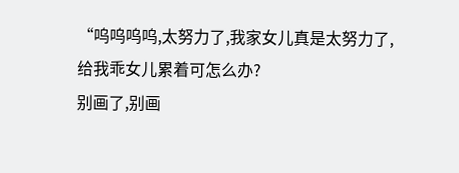“呜呜呜呜,太努力了,我家女儿真是太努力了,给我乖女儿累着可怎么办?
别画了,别画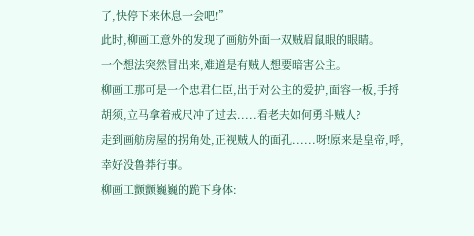了,快停下来休息一会吧!”
此时,柳画工意外的发现了画舫外面一双贼眉鼠眼的眼睛。
一个想法突然冒出来,难道是有贼人想要暗害公主。
柳画工那可是一个忠君仁臣,出于对公主的爱护,面容一板,手捋胡须,立马拿着戒尺冲了过去.....看老夫如何勇斗贼人?
走到画舫房屋的拐角处,正视贼人的面孔......呀!原来是皇帝,呼,幸好没鲁莽行事。
柳画工颤颤巍巍的跪下身体: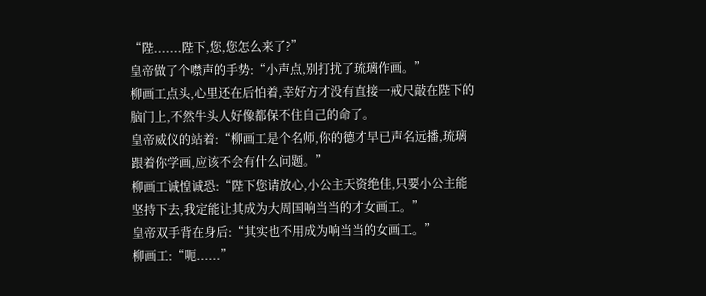“陛.......陛下,您,您怎么来了?”
皇帝做了个噤声的手势:“小声点,别打扰了琉璃作画。”
柳画工点头,心里还在后怕着,幸好方才没有直接一戒尺敲在陛下的脑门上,不然牛头人好像都保不住自己的命了。
皇帝威仪的站着:“柳画工是个名师,你的德才早已声名远播,琉璃跟着你学画,应该不会有什么问题。”
柳画工诚惶诚恐:“陛下您请放心,小公主天资绝佳,只要小公主能坚持下去,我定能让其成为大周国响当当的才女画工。”
皇帝双手背在身后:“其实也不用成为响当当的女画工。”
柳画工:“呃......”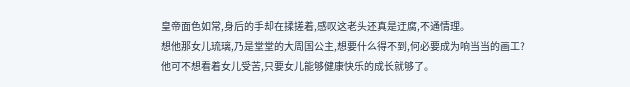皇帝面色如常,身后的手却在揉搓着,感叹这老头还真是迂腐,不通情理。
想他那女儿琉璃,乃是堂堂的大周国公主,想要什么得不到,何必要成为响当当的画工?
他可不想看着女儿受苦,只要女儿能够健康快乐的成长就够了。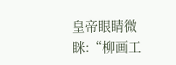皇帝眼睛微眯:“柳画工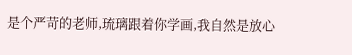是个严苛的老师,琉璃跟着你学画,我自然是放心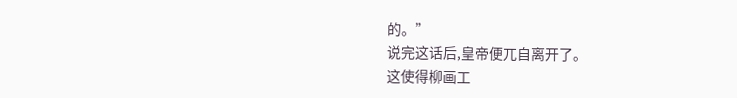的。”
说完这话后,皇帝便兀自离开了。
这使得柳画工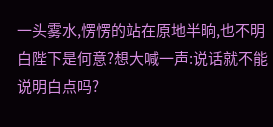一头雾水,愣愣的站在原地半晌,也不明白陛下是何意?想大喊一声:说话就不能说明白点吗?